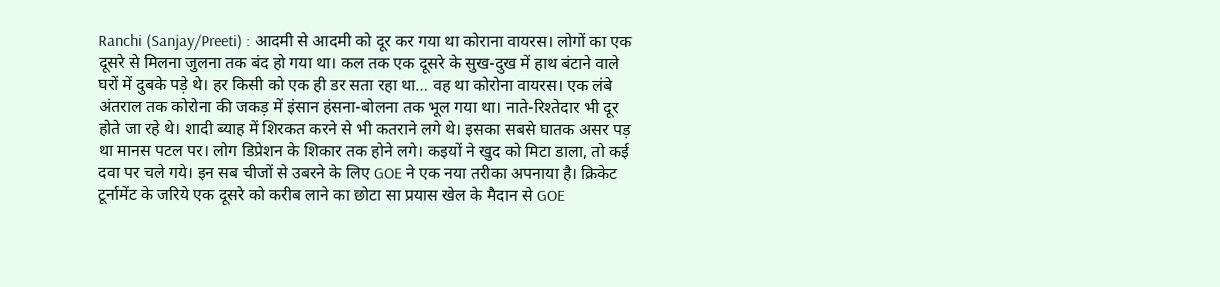Ranchi (Sanjay/Preeti) : आदमी से आदमी को दूर कर गया था कोराना वायरस। लोगों का एक दूसरे से मिलना जुलना तक बंद हो गया था। कल तक एक दूसरे के सुख-दुख में हाथ बंटाने वाले घरों में दुबके पड़े थे। हर किसी को एक ही डर सता रहा था… वह था कोरोना वायरस। एक लंबे अंतराल तक कोरोना की जकड़ में इंसान हंसना-बोलना तक भूल गया था। नाते-रिश्तेदार भी दूर होते जा रहे थे। शादी ब्याह में शिरकत करने से भी कतराने लगे थे। इसका सबसे घातक असर पड़ था मानस पटल पर। लोग डिप्रेशन के शिकार तक होने लगे। कइयों ने खुद को मिटा डाला, तो कई दवा पर चले गये। इन सब चीजों से उबरने के लिए GOE ने एक नया तरीका अपनाया है। क्रिकेट टूर्नामेंट के जरिये एक दूसरे को करीब लाने का छोटा सा प्रयास खेल के मैदान से GOE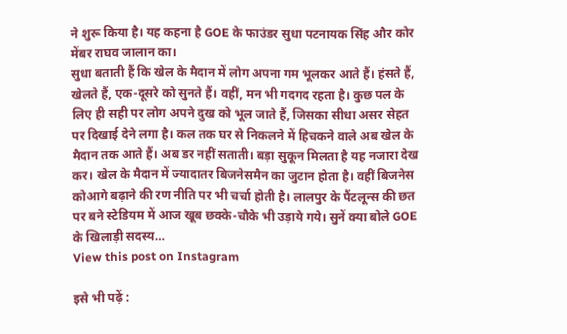ने शुरू किया है। यह कहना है GOE के फाउंडर सुधा पटनायक सिंह और कोर मेंबर राघव जालान का।
सुधा बताती हैं कि खेल के मैदान में लोग अपना गम भूलकर आते हैं। हंसते हैं, खेलते हैं, एक-दूसरे को सुनते हैं। वहीं, मन भी गदगद रहता है। कुछ पल के लिए ही सही पर लोग अपने दुख को भूल जाते हैं, जिसका सीधा असर सेहत पर दिखाई देने लगा है। कल तक घर से निकलने में हिचकने वाले अब खेल के मैदान तक आते हैं। अब डर नहीं सताती। बड़ा सुकून मिलता है यह नजारा देख कर। खेल के मैदान में ज्यादातर बिजनेसमैन का जुटान होता है। वहीं बिजनेस कोआगे बढ़ाने की रण नीति पर भी चर्चा होती है। लालपुर के पैंटलून्स की छत पर बने स्टेडियम में आज खूब छक्के-चौके भी उड़ाये गये। सुनें क्या बोले GOE के खिलाड़ी सदस्य…
View this post on Instagram

इसे भी पढ़ें :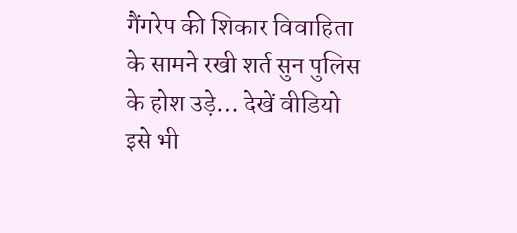गैंगरेप की शिकार विवाहिता के सामने रखी शर्त सुन पुलिस के होश उड़े… देखें वीडियो
इसे भी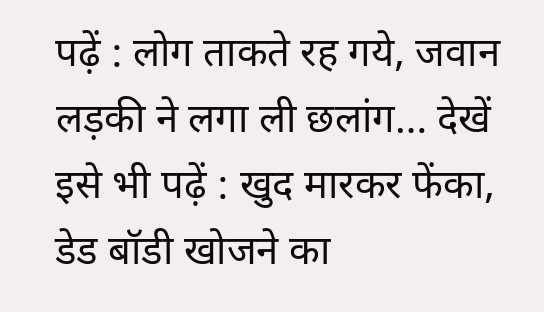पढ़ें : लोग ताकते रह गये, जवान लड़की ने लगा ली छलांग… देखें
इसे भी पढ़ें : खुद मारकर फेंका, डेड बॉडी खोजने का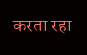करता रहा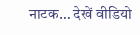नाटक… देखें वीडियो